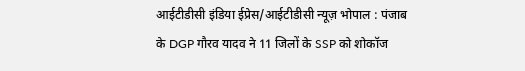आईटीडीसी इंडिया ईप्रेस/आईटीडीसी न्यूज़ भोपाल : पंजाब के DGP गौरव यादव ने 11 जिलों के SSP को शोकॉज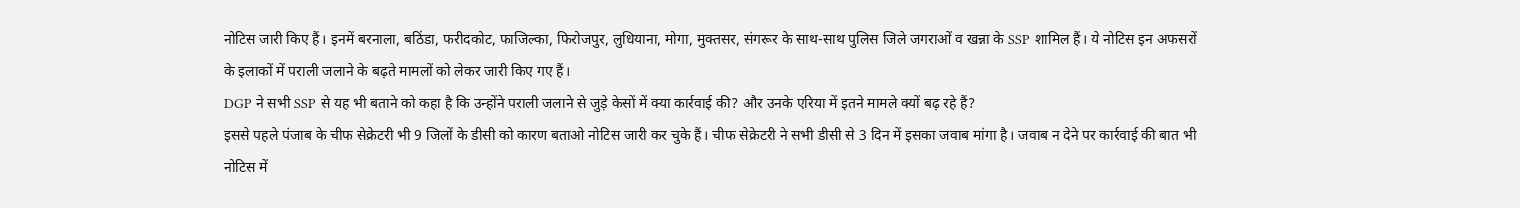नोटिस जारी किए हैं। इनमें बरनाला, बठिंडा, फरीदकोट, फाजिल्का, फिरोजपुर, लुधियाना, मोगा, मुक्तसर, संगरूर के साथ-साथ पुलिस जिले जगराओं व खन्ना के SSP शामिल हैं। ये नोटिस इन अफसरों के इलाकों में पराली जलाने के बढ़ते मामलों को लेकर जारी किए गए हैं।
DGP ने सभी SSP से यह भी बताने को कहा है कि उन्होंने पराली जलाने से जुड़े केसों में क्या कार्रवाई की? और उनके एरिया में इतने मामले क्यों बढ़ रहे हैं?
इससे पहले पंजाब के चीफ सेक्रेटरी भी 9 जिलों के डीसी को कारण बताओ नोटिस जारी कर चुके हैं। चीफ सेक्रेटरी ने सभी डीसी से 3 दिन में इसका जवाब मांगा है। जवाब न देने पर कार्रवाई की बात भी नोटिस में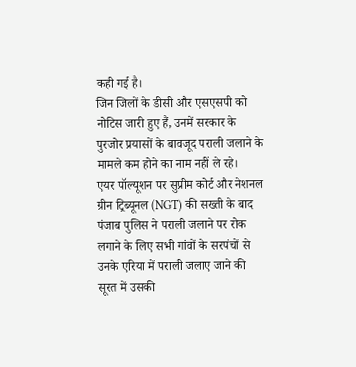कही गई है।
जिन जिलों के डीसी और एसएसपी को नोटिस जारी हुए हैं, उनमें सरकार के पुरजोर प्रयासों के बावजूद पराली जलाने के मामले कम होने का नाम नहीं ले रहे।
एयर पॉल्यूशन पर सुप्रीम कोर्ट और नेशनल ग्रीन ट्रिब्यूनल (NGT) की सख्ती के बाद पंजाब पुलिस ने पराली जलाने पर रोक लगाने के लिए सभी गांवों के सरपंचों से उनके एरिया में पराली जलाए जाने की सूरत में उसकी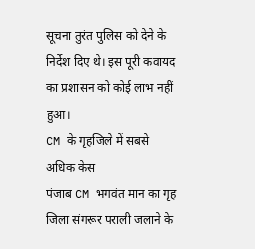सूचना तुरंत पुलिस को देने के निर्देश दिए थे। इस पूरी कवायद का प्रशासन को कोई लाभ नहीं हुआ।
CM के गृहजिले में सबसे अधिक केस
पंजाब CM भगवंत मान का गृह जिला संगरूर पराली जलाने के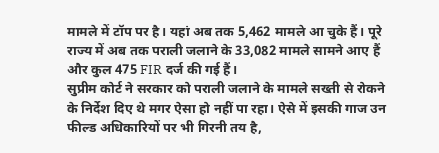मामले में टॉप पर है। यहां अब तक 5,462 मामले आ चुके हैं। पूरे राज्य में अब तक पराली जलाने के 33,082 मामले सामने आए हैं और कुल 475 FIR दर्ज की गई हैं।
सुप्रीम कोर्ट ने सरकार को पराली जलाने के मामले सख्ती से रोकने के निर्देश दिए थे मगर ऐसा हो नहीं पा रहा। ऐसे में इसकी गाज उन फील्ड अधिकारियों पर भी गिरनी तय है,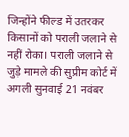जिन्होंने फील्ड में उतरकर किसानों को पराली जलाने से नहीं रोका। पराली जलाने से जुड़े मामले की सुप्रीम कोर्ट में अगली सुनवाई 21 नवंबर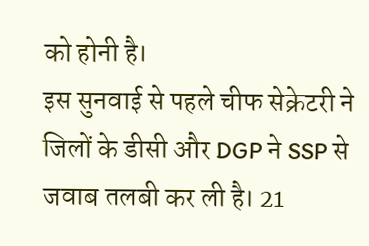को होनी है।
इस सुनवाई से पहले चीफ सेक्रेटरी ने जिलों के डीसी और DGP ने SSP से जवाब तलबी कर ली है। 21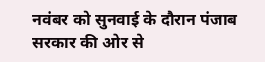नवंबर को सुनवाई के दौरान पंजाब सरकार की ओर से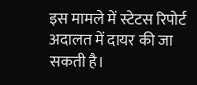इस मामले में स्टेटस रिपोर्ट अदालत में दायर की जा सकती है।